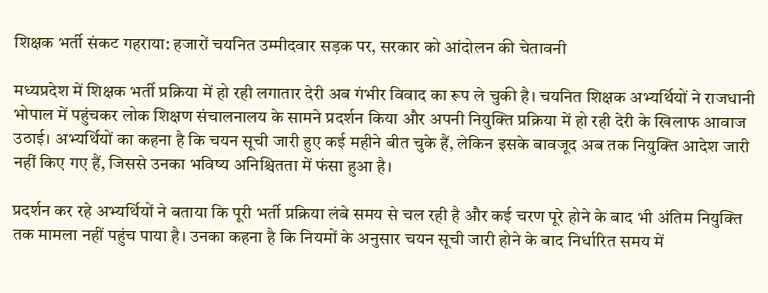शिक्षक भर्ती संकट गहराया: हजारों चयनित उम्मीदवार सड़क पर, सरकार को आंदोलन की चेतावनी

मध्यप्रदेश में शिक्षक भर्ती प्रक्रिया में हो रही लगातार देरी अब गंभीर विवाद का रूप ले चुकी है। चयनित शिक्षक अभ्यर्थियों ने राजधानी भोपाल में पहुंचकर लोक शिक्षण संचालनालय के सामने प्रदर्शन किया और अपनी नियुक्ति प्रक्रिया में हो रही देरी के खिलाफ आवाज उठाई। अभ्यर्थियों का कहना है कि चयन सूची जारी हुए कई महीने बीत चुके हैं, लेकिन इसके बावजूद अब तक नियुक्ति आदेश जारी नहीं किए गए हैं, जिससे उनका भविष्य अनिश्चितता में फंसा हुआ है।

प्रदर्शन कर रहे अभ्यर्थियों ने बताया कि पूरी भर्ती प्रक्रिया लंबे समय से चल रही है और कई चरण पूरे होने के बाद भी अंतिम नियुक्ति तक मामला नहीं पहुंच पाया है। उनका कहना है कि नियमों के अनुसार चयन सूची जारी होने के बाद निर्धारित समय में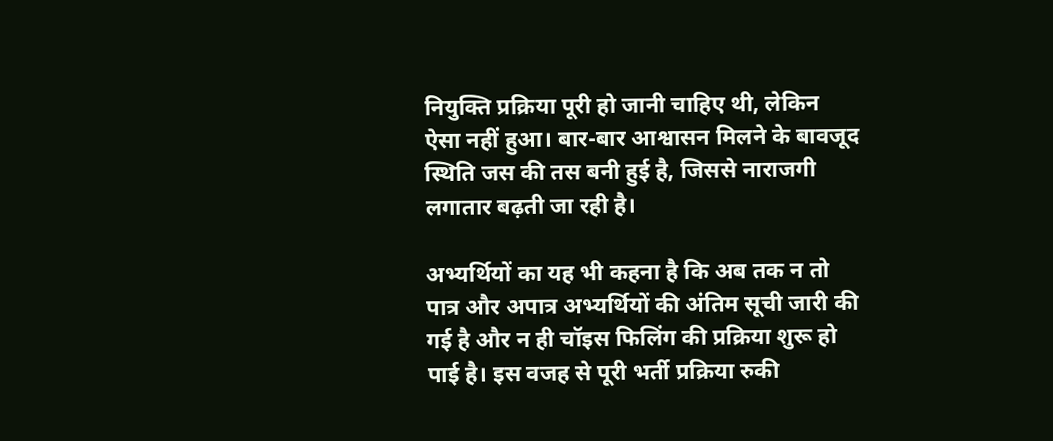नियुक्ति प्रक्रिया पूरी हो जानी चाहिए थी, लेकिन ऐसा नहीं हुआ। बार-बार आश्वासन मिलने के बावजूद स्थिति जस की तस बनी हुई है, जिससे नाराजगी लगातार बढ़ती जा रही है।

अभ्यर्थियों का यह भी कहना है कि अब तक न तो पात्र और अपात्र अभ्यर्थियों की अंतिम सूची जारी की गई है और न ही चॉइस फिलिंग की प्रक्रिया शुरू हो पाई है। इस वजह से पूरी भर्ती प्रक्रिया रुकी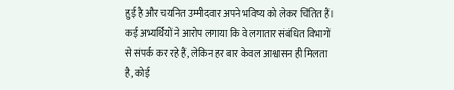हुई है और चयनित उम्मीदवार अपने भविष्य को लेकर चिंतित हैं। कई अभ्यर्थियों ने आरोप लगाया कि वे लगातार संबंधित विभागों से संपर्क कर रहे हैं, लेकिन हर बार केवल आश्वासन ही मिलता है, कोई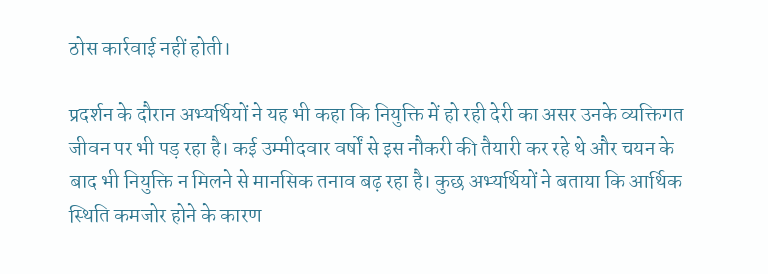ठोस कार्रवाई नहीं होती।

प्रदर्शन के दौरान अभ्यर्थियों ने यह भी कहा कि नियुक्ति में हो रही देरी का असर उनके व्यक्तिगत जीवन पर भी पड़ रहा है। कई उम्मीदवार वर्षों से इस नौकरी की तैयारी कर रहे थे और चयन के बाद भी नियुक्ति न मिलने से मानसिक तनाव बढ़ रहा है। कुछ अभ्यर्थियों ने बताया कि आर्थिक स्थिति कमजोर होने के कारण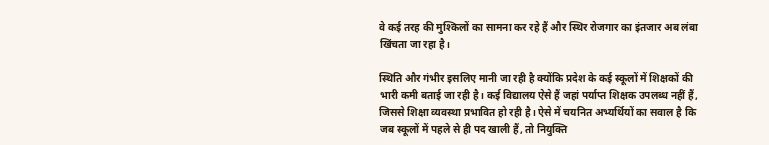वे कई तरह की मुश्किलों का सामना कर रहे हैं और स्थिर रोजगार का इंतजार अब लंबा खिंचता जा रहा है।

स्थिति और गंभीर इसलिए मानी जा रही है क्योंकि प्रदेश के कई स्कूलों में शिक्षकों की भारी कमी बताई जा रही है। कई विद्यालय ऐसे हैं जहां पर्याप्त शिक्षक उपलब्ध नहीं हैं, जिससे शिक्षा व्यवस्था प्रभावित हो रही है। ऐसे में चयनित अभ्यर्थियों का सवाल है कि जब स्कूलों में पहले से ही पद खाली हैं, तो नियुक्ति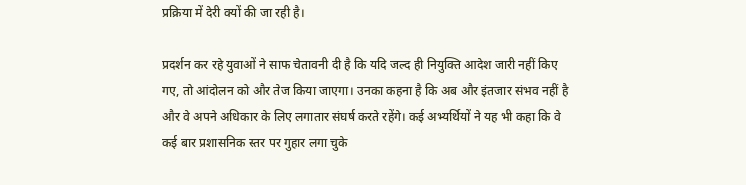प्रक्रिया में देरी क्यों की जा रही है।

प्रदर्शन कर रहे युवाओं ने साफ चेतावनी दी है कि यदि जल्द ही नियुक्ति आदेश जारी नहीं किए गए, तो आंदोलन को और तेज किया जाएगा। उनका कहना है कि अब और इंतजार संभव नहीं है और वे अपने अधिकार के लिए लगातार संघर्ष करते रहेंगे। कई अभ्यर्थियों ने यह भी कहा कि वे कई बार प्रशासनिक स्तर पर गुहार लगा चुके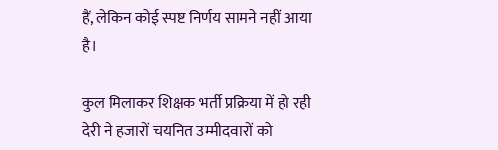हैं, लेकिन कोई स्पष्ट निर्णय सामने नहीं आया है।

कुल मिलाकर शिक्षक भर्ती प्रक्रिया में हो रही देरी ने हजारों चयनित उम्मीदवारों को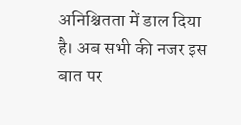अनिश्चितता में डाल दिया है। अब सभी की नजर इस बात पर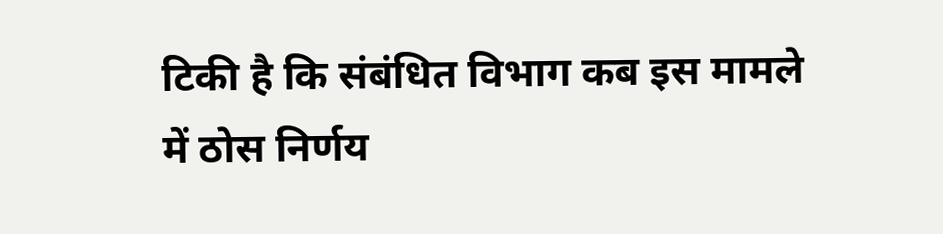टिकी है कि संबंधित विभाग कब इस मामले में ठोस निर्णय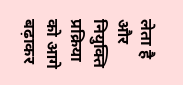लेता है और नियुक्ति प्रक्रिया को आगे बढ़ाकर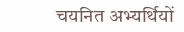चयनित अभ्यर्थियों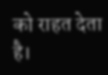को राहत देता है।